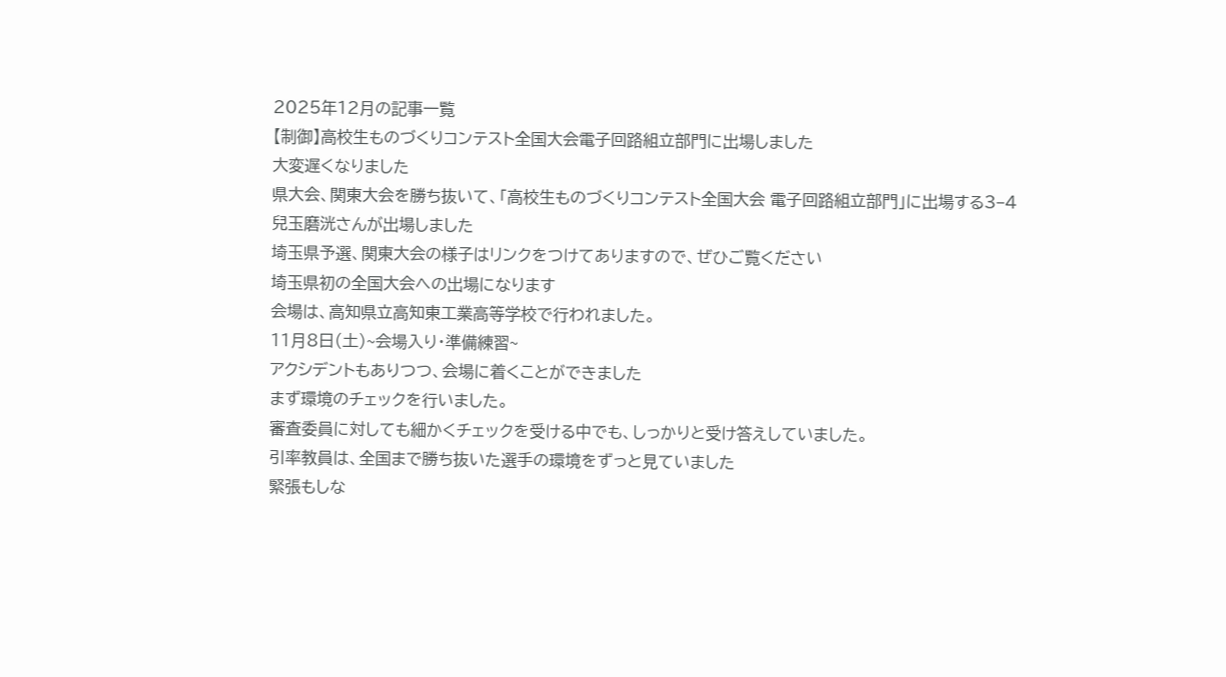2025年12月の記事一覧
【制御】高校生ものづくりコンテスト全国大会電子回路組立部門に出場しました
大変遅くなりました
県大会、関東大会を勝ち抜いて、「高校生ものづくりコンテスト全国大会 電子回路組立部門」に出場する3−4兒玉磨洸さんが出場しました
埼玉県予選、関東大会の様子はリンクをつけてありますので、ぜひご覧ください
埼玉県初の全国大会への出場になります
会場は、高知県立高知東工業高等学校で行われました。
11月8日(土)~会場入り・準備練習~
アクシデントもありつつ、会場に着くことができました
まず環境のチェックを行いました。
審査委員に対しても細かくチェックを受ける中でも、しっかりと受け答えしていました。
引率教員は、全国まで勝ち抜いた選手の環境をずっと見ていました
緊張もしな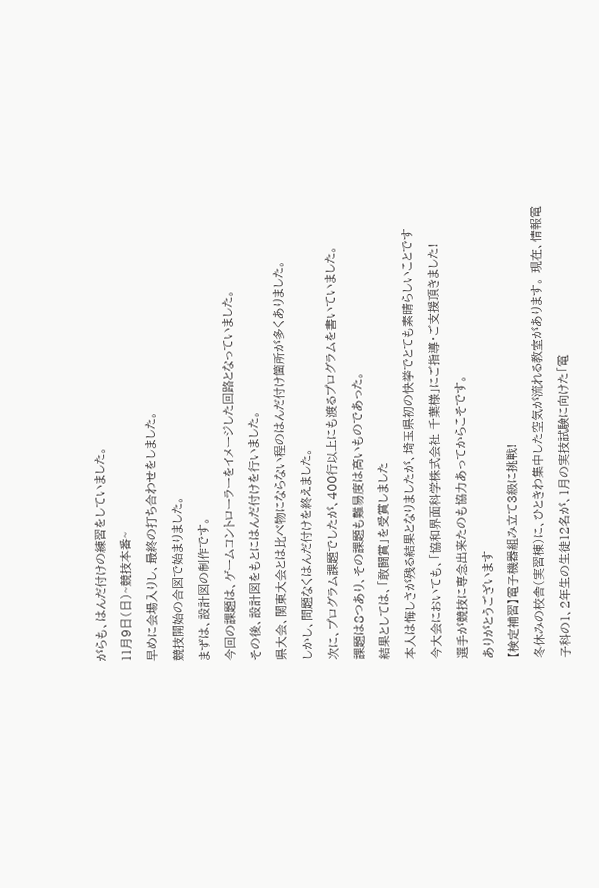がらも、はんだ付けの練習をしていました。
11月9日(日)~競技本番~
早めに会場入りし、最終の打ち合わせをしました。
競技開始の合図で始まりました。
まずは、設計図の制作です。
今回の課題は、ゲームコントローラーをイメージした回路となっていました。
その後、設計図をもとにはんだ付けを行いました。
県大会、関東大会とは比べ物にならない程のはんだ付け箇所が多くありました。
しかし、問題なくはんだ付けを終えました。
次に、プログラム課題でしたが、400行以上にも渡るプログラムを書いていました。
課題は8つあり、その課題も難易度は高いものであった。
結果としては、「敢闘賞」を受賞しました
本人は悔しさが残る結果となりましたが、埼玉県初の快挙でとても素晴らしいことです
今大会においても、「協和界面科学株式会社 千葉様」にご指導・ご支援頂きました!
選手が競技に専念出来たのも協力あってからこそです。
ありがとうございます
【検定補習】電子機器組み立て3級に挑戦!
冬休みの校舎(実習棟)に、ひときわ集中した空気が流れる教室があります。 現在、情報電子科の1、2年生の生徒12名が、1月の実技試験に向けた「電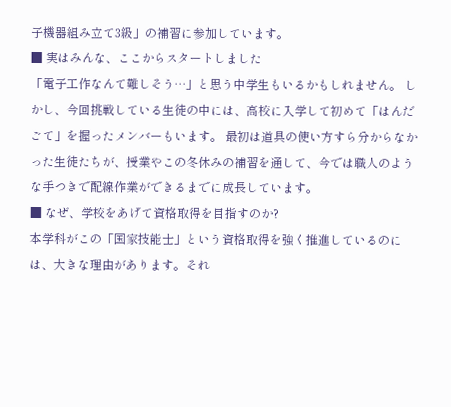子機器組み立て3級」の補習に参加しています。
■ 実はみんな、ここからスタートしました
「電子工作なんて難しそう…」と思う中学生もいるかもしれません。 しかし、今回挑戦している生徒の中には、高校に入学して初めて「はんだごて」を握ったメンバーもいます。 最初は道具の使い方すら分からなかった生徒たちが、授業やこの冬休みの補習を通して、今では職人のような手つきで配線作業ができるまでに成長しています。
■ なぜ、学校をあげて資格取得を目指すのか?
本学科がこの「国家技能士」という資格取得を強く推進しているのには、大きな理由があります。それ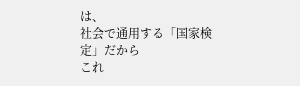は、
社会で通用する「国家検定」だから
これ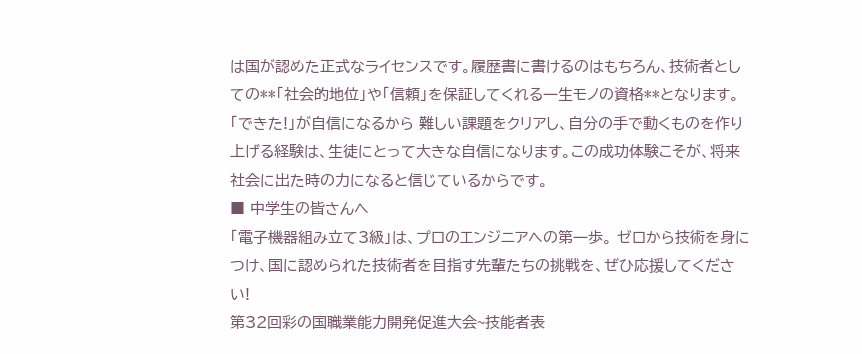は国が認めた正式なライセンスです。履歴書に書けるのはもちろん、技術者としての**「社会的地位」や「信頼」を保証してくれる一生モノの資格**となります。
「できた!」が自信になるから 難しい課題をクリアし、自分の手で動くものを作り上げる経験は、生徒にとって大きな自信になります。この成功体験こそが、将来社会に出た時の力になると信じているからです。
■ 中学生の皆さんへ
「電子機器組み立て3級」は、プロのエンジニアへの第一歩。 ゼロから技術を身につけ、国に認められた技術者を目指す先輩たちの挑戦を、ぜひ応援してください!
第32回彩の国職業能力開発促進大会~技能者表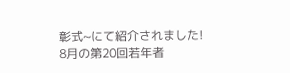彰式~にて紹介されました!
8月の第20回若年者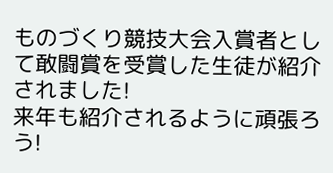ものづくり競技大会入賞者として敢闘賞を受賞した生徒が紹介されました!
来年も紹介されるように頑張ろう!